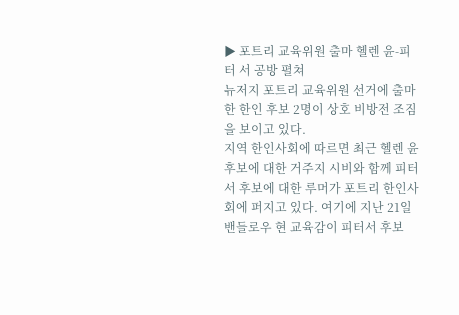▶ 포트리 교육위원 출마 헬렌 윤-피터 서 공방 펼쳐
뉴저지 포트리 교육위원 선거에 출마한 한인 후보 2명이 상호 비방전 조짐을 보이고 있다.
지역 한인사회에 따르면 최근 헬렌 윤 후보에 대한 거주지 시비와 함께 피터서 후보에 대한 루머가 포트리 한인사회에 퍼지고 있다. 여기에 지난 21일 밴들로우 현 교육감이 피터서 후보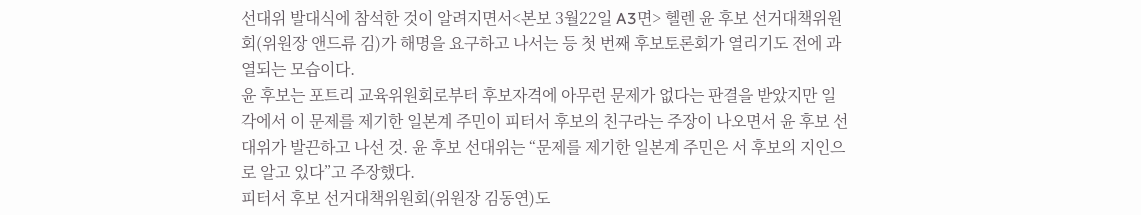선대위 발대식에 참석한 것이 알려지면서<본보 3월22일 A3면> 헬렌 윤 후보 선거대책위원회(위원장 앤드류 김)가 해명을 요구하고 나서는 등 첫 번째 후보토론회가 열리기도 전에 과열되는 모습이다.
윤 후보는 포트리 교육위원회로부터 후보자격에 아무런 문제가 없다는 판결을 받았지만 일각에서 이 문제를 제기한 일본계 주민이 피터서 후보의 친구라는 주장이 나오면서 윤 후보 선대위가 발끈하고 나선 것. 윤 후보 선대위는 “문제를 제기한 일본계 주민은 서 후보의 지인으로 알고 있다”고 주장했다.
피터서 후보 선거대책위원회(위원장 김동연)도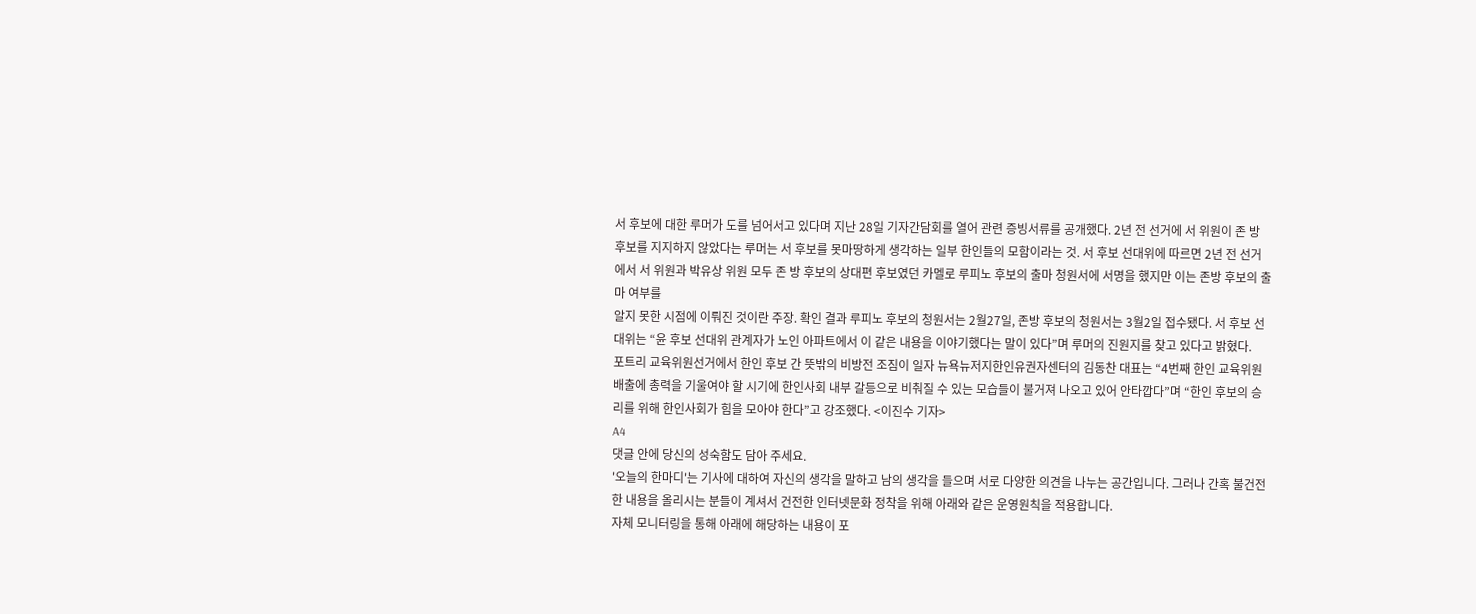서 후보에 대한 루머가 도를 넘어서고 있다며 지난 28일 기자간담회를 열어 관련 증빙서류를 공개했다. 2년 전 선거에 서 위원이 존 방 후보를 지지하지 않았다는 루머는 서 후보를 못마땅하게 생각하는 일부 한인들의 모함이라는 것. 서 후보 선대위에 따르면 2년 전 선거에서 서 위원과 박유상 위원 모두 존 방 후보의 상대편 후보였던 카멜로 루피노 후보의 출마 청원서에 서명을 했지만 이는 존방 후보의 출마 여부를
알지 못한 시점에 이뤄진 것이란 주장. 확인 결과 루피노 후보의 청원서는 2월27일, 존방 후보의 청원서는 3월2일 접수됐다. 서 후보 선대위는 “윤 후보 선대위 관계자가 노인 아파트에서 이 같은 내용을 이야기했다는 말이 있다”며 루머의 진원지를 찾고 있다고 밝혔다.
포트리 교육위원선거에서 한인 후보 간 뜻밖의 비방전 조짐이 일자 뉴욕뉴저지한인유권자센터의 김동찬 대표는 “4번째 한인 교육위원 배출에 총력을 기울여야 할 시기에 한인사회 내부 갈등으로 비춰질 수 있는 모습들이 불거져 나오고 있어 안타깝다”며 “한인 후보의 승리를 위해 한인사회가 힘을 모아야 한다”고 강조했다. <이진수 기자>
A4
댓글 안에 당신의 성숙함도 담아 주세요.
'오늘의 한마디'는 기사에 대하여 자신의 생각을 말하고 남의 생각을 들으며 서로 다양한 의견을 나누는 공간입니다. 그러나 간혹 불건전한 내용을 올리시는 분들이 계셔서 건전한 인터넷문화 정착을 위해 아래와 같은 운영원칙을 적용합니다.
자체 모니터링을 통해 아래에 해당하는 내용이 포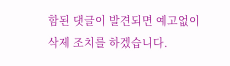함된 댓글이 발견되면 예고없이 삭제 조치를 하겠습니다.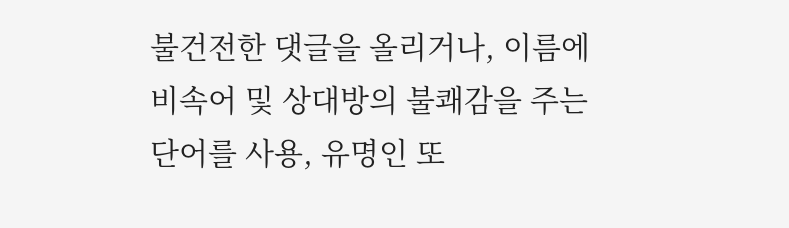불건전한 댓글을 올리거나, 이름에 비속어 및 상대방의 불쾌감을 주는 단어를 사용, 유명인 또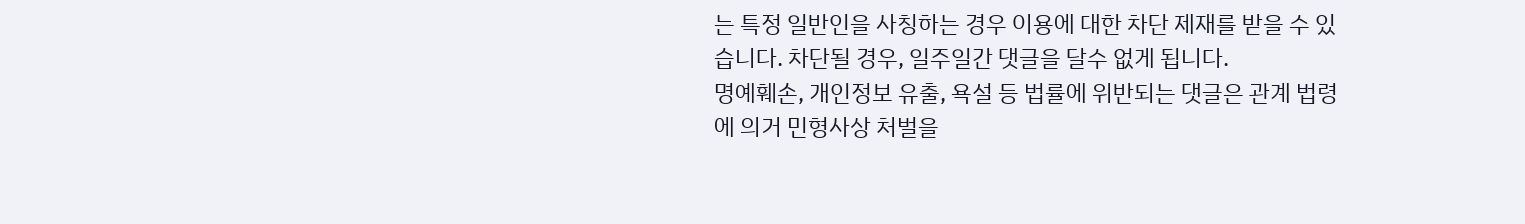는 특정 일반인을 사칭하는 경우 이용에 대한 차단 제재를 받을 수 있습니다. 차단될 경우, 일주일간 댓글을 달수 없게 됩니다.
명예훼손, 개인정보 유출, 욕설 등 법률에 위반되는 댓글은 관계 법령에 의거 민형사상 처벌을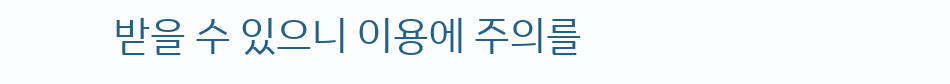받을 수 있으니 이용에 주의를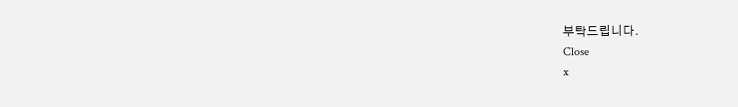부탁드립니다.
Close
x